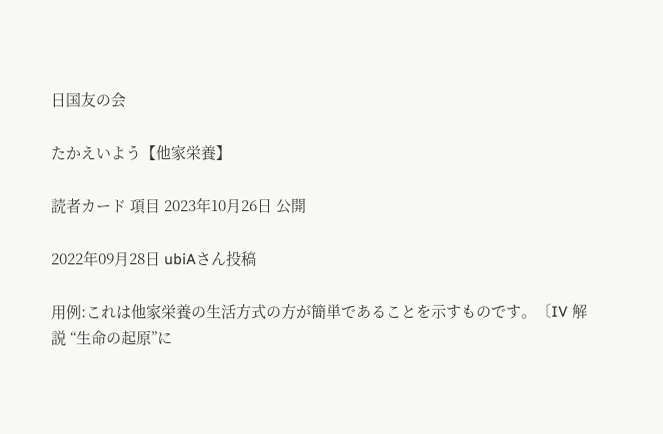日国友の会

たかえいよう【他家栄養】

読者カード 項目 2023年10月26日 公開

2022年09月28日 ubiAさん投稿

用例:これは他家栄養の生活方式の方が簡単であることを示すものです。〔IV 解説 “生命の起原”に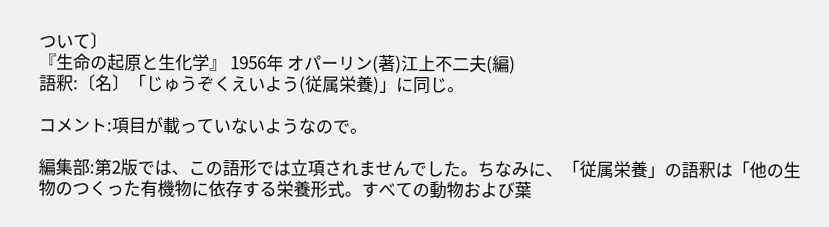ついて〕
『生命の起原と生化学』 1956年 オパーリン(著)江上不二夫(編)
語釈:〔名〕「じゅうぞくえいよう(従属栄養)」に同じ。

コメント:項目が載っていないようなので。

編集部:第2版では、この語形では立項されませんでした。ちなみに、「従属栄養」の語釈は「他の生物のつくった有機物に依存する栄養形式。すべての動物および葉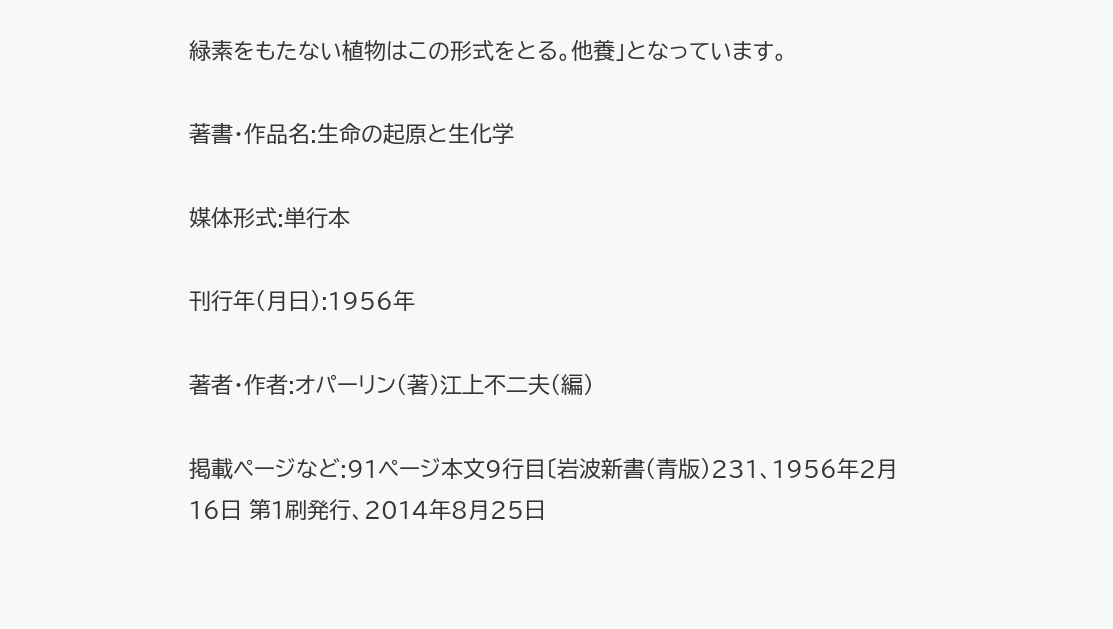緑素をもたない植物はこの形式をとる。他養」となっています。

著書・作品名:生命の起原と生化学

媒体形式:単行本

刊行年(月日):1956年

著者・作者:オパーリン(著)江上不二夫(編)

掲載ページなど:91ページ本文9行目〔岩波新書(青版)231、1956年2月16日 第1刷発行、2014年8月25日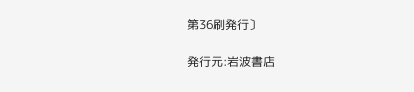第36刷発行〕

発行元:岩波書店